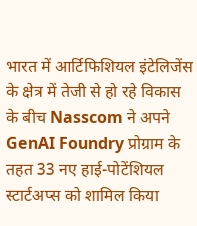भारत में आर्टिफिशियल इंटेलिजेंस के क्षेत्र में तेजी से हो रहे विकास के बीच Nasscom ने अपने GenAI Foundry प्रोग्राम के तहत 33 नए हाई-पोटेंशियल स्टार्टअप्स को शामिल किया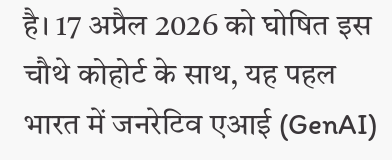है। 17 अप्रैल 2026 को घोषित इस चौथे कोहोर्ट के साथ, यह पहल भारत में जनरेटिव एआई (GenAI)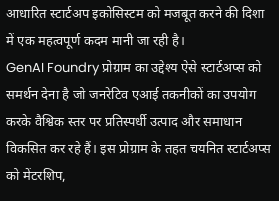आधारित स्टार्टअप इकोसिस्टम को मजबूत करने की दिशा में एक महत्वपूर्ण कदम मानी जा रही है।
GenAI Foundry प्रोग्राम का उद्देश्य ऐसे स्टार्टअप्स को समर्थन देना है जो जनरेटिव एआई तकनीकों का उपयोग करके वैश्विक स्तर पर प्रतिस्पर्धी उत्पाद और समाधान विकसित कर रहे हैं। इस प्रोग्राम के तहत चयनित स्टार्टअप्स को मेंटरशिप,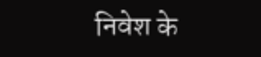निवेश के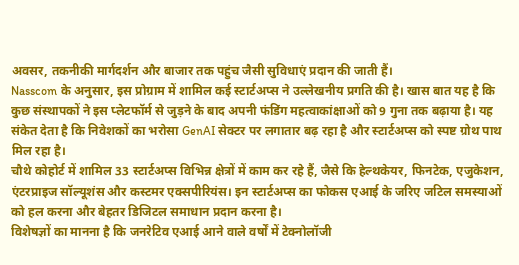अवसर, तकनीकी मार्गदर्शन और बाजार तक पहुंच जैसी सुविधाएं प्रदान की जाती हैं।
Nasscom के अनुसार, इस प्रोग्राम में शामिल कई स्टार्टअप्स ने उल्लेखनीय प्रगति की है। खास बात यह है कि कुछ संस्थापकों ने इस प्लेटफॉर्म से जुड़ने के बाद अपनी फंडिंग महत्वाकांक्षाओं को 9 गुना तक बढ़ाया है। यह संकेत देता है कि निवेशकों का भरोसा GenAI सेक्टर पर लगातार बढ़ रहा है और स्टार्टअप्स को स्पष्ट ग्रोथ पाथ मिल रहा है।
चौथे कोहोर्ट में शामिल 33 स्टार्टअप्स विभिन्न क्षेत्रों में काम कर रहे हैं, जैसे कि हेल्थकेयर, फिनटेक, एजुकेशन, एंटरप्राइज सॉल्यूशंस और कस्टमर एक्सपीरियंस। इन स्टार्टअप्स का फोकस एआई के जरिए जटिल समस्याओं को हल करना और बेहतर डिजिटल समाधान प्रदान करना है।
विशेषज्ञों का मानना है कि जनरेटिव एआई आने वाले वर्षों में टेक्नोलॉजी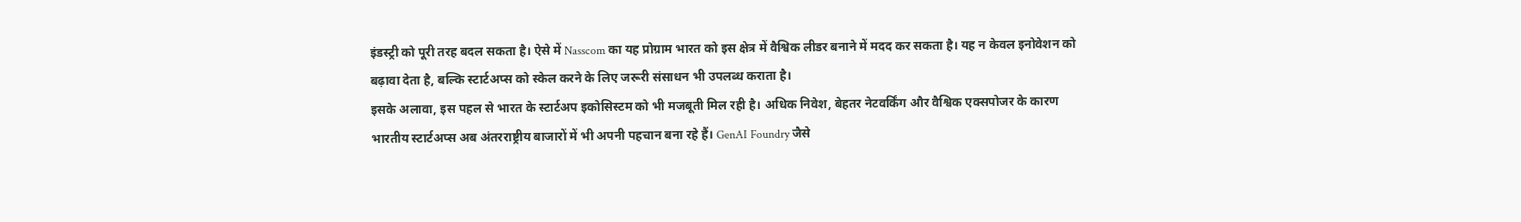इंडस्ट्री को पूरी तरह बदल सकता है। ऐसे में Nasscom का यह प्रोग्राम भारत को इस क्षेत्र में वैश्विक लीडर बनाने में मदद कर सकता है। यह न केवल इनोवेशन को बढ़ावा देता है, बल्कि स्टार्टअप्स को स्केल करने के लिए जरूरी संसाधन भी उपलब्ध कराता है।
इसके अलावा, इस पहल से भारत के स्टार्टअप इकोसिस्टम को भी मजबूती मिल रही है। अधिक निवेश, बेहतर नेटवर्किंग और वैश्विक एक्सपोजर के कारण भारतीय स्टार्टअप्स अब अंतरराष्ट्रीय बाजारों में भी अपनी पहचान बना रहे हैं। GenAI Foundry जैसे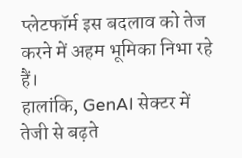प्लेटफॉर्म इस बदलाव को तेज करने में अहम भूमिका निभा रहे हैं।
हालांकि, GenAI सेक्टर में तेजी से बढ़ते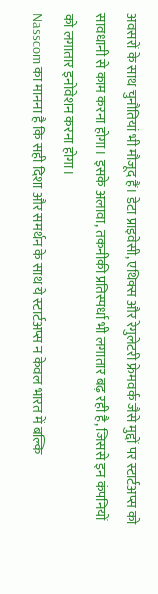अवसरों के साथ चुनौतियां भी मौजूद हैं। डेटा प्राइवेसी, एथिक्स और रेगुलेटरी फ्रेमवर्क जैसे मुद्दों पर स्टार्टअप्स को सावधानी से काम करना होगा। इसके अलावा, तकनीकी प्रतिस्पर्धा भी लगातार बढ़ रही है, जिससे इन कंपनियों को लगातार इनोवेशन करना होगा।
Nasscom का मानना है कि सही दिशा और समर्थन के साथ ये स्टार्टअप्स न केवल भारत में बल्कि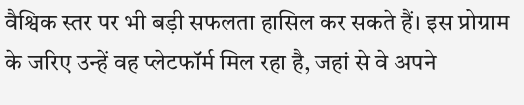वैश्विक स्तर पर भी बड़ी सफलता हासिल कर सकते हैं। इस प्रोग्राम के जरिए उन्हें वह प्लेटफॉर्म मिल रहा है, जहां से वे अपने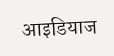आइडियाज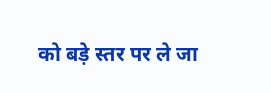को बड़े स्तर पर ले जा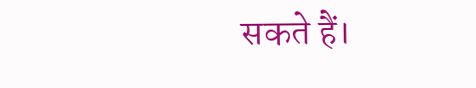सकते हैं।